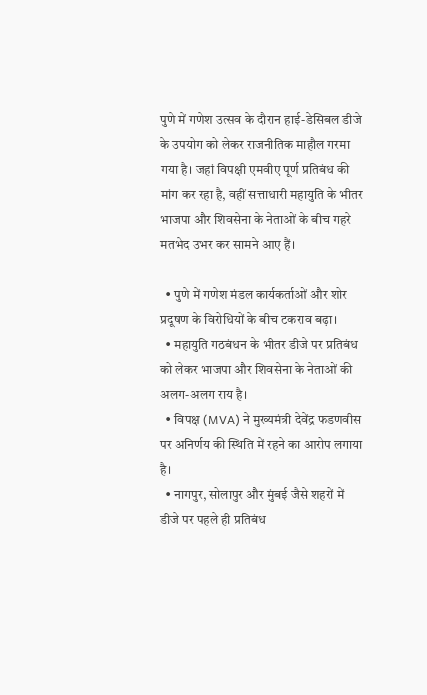पुणे में गणेश उत्सव के दौरान हाई-डेसिबल डीजे के उपयोग को लेकर राजनीतिक माहौल गरमा गया है। जहां विपक्षी एमवीए पूर्ण प्रतिबंध की मांग कर रहा है, वहीं सत्ताधारी महायुति के भीतर भाजपा और शिवसेना के नेताओं के बीच गहरे मतभेद उभर कर सामने आए हैं।

  • पुणे में गणेश मंडल कार्यकर्ताओं और शोर प्रदूषण के विरोधियों के बीच टकराव बढ़ा।
  • महायुति गठबंधन के भीतर डीजे पर प्रतिबंध को लेकर भाजपा और शिवसेना के नेताओं की अलग-अलग राय है।
  • विपक्ष (MVA) ने मुख्यमंत्री देवेंद्र फडणवीस पर अनिर्णय की स्थिति में रहने का आरोप लगाया है।
  • नागपुर, सोलापुर और मुंबई जैसे शहरों में डीजे पर पहले ही प्रतिबंध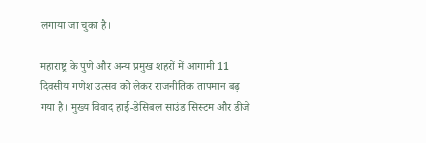लगाया जा चुका है।

महाराष्ट्र के पुणे और अन्य प्रमुख शहरों में आगामी 11 दिवसीय गणेश उत्सव को लेकर राजनीतिक तापमान बढ़ गया है। मुख्य विवाद हाई-डेसिबल साउंड सिस्टम और डीजे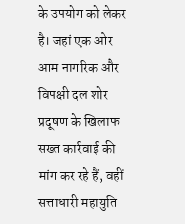के उपयोग को लेकर है। जहां एक ओर आम नागरिक और विपक्षी दल शोर प्रदूषण के खिलाफ सख्त कार्रवाई की मांग कर रहे हैं, वहीं सत्ताधारी महायुति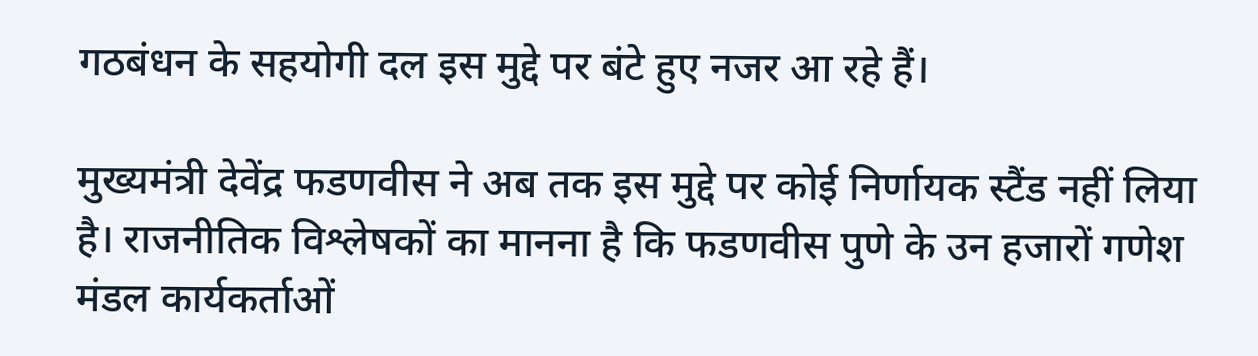गठबंधन के सहयोगी दल इस मुद्दे पर बंटे हुए नजर आ रहे हैं।

मुख्यमंत्री देवेंद्र फडणवीस ने अब तक इस मुद्दे पर कोई निर्णायक स्टैंड नहीं लिया है। राजनीतिक विश्लेषकों का मानना है कि फडणवीस पुणे के उन हजारों गणेश मंडल कार्यकर्ताओं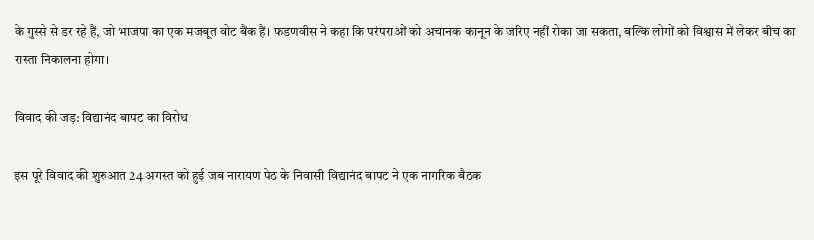के गुस्से से डर रहे हैं, जो भाजपा का एक मजबूत वोट बैंक हैं। फडणवीस ने कहा कि परंपराओं को अचानक कानून के जरिए नहीं रोका जा सकता, बल्कि लोगों को विश्वास में लेकर बीच का रास्ता निकालना होगा।

विवाद की जड़: विद्यानंद बापट का विरोध

इस पूरे विवाद की शुरुआत 24 अगस्त को हुई जब नारायण पेठ के निवासी विद्यानंद बापट ने एक नागरिक बैठक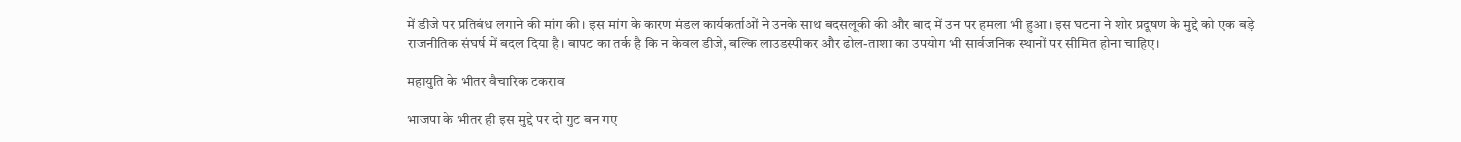में डीजे पर प्रतिबंध लगाने की मांग की। इस मांग के कारण मंडल कार्यकर्ताओं ने उनके साथ बदसलूकी की और बाद में उन पर हमला भी हुआ। इस घटना ने शोर प्रदूषण के मुद्दे को एक बड़े राजनीतिक संघर्ष में बदल दिया है। बापट का तर्क है कि न केवल डीजे, बल्कि लाउडस्पीकर और ढोल-ताशा का उपयोग भी सार्वजनिक स्थानों पर सीमित होना चाहिए।

महायुति के भीतर वैचारिक टकराव

भाजपा के भीतर ही इस मुद्दे पर दो गुट बन गए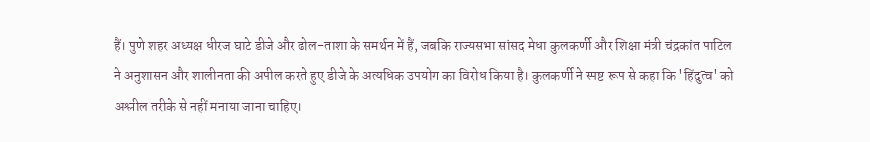हैं। पुणे शहर अध्यक्ष धीरज घाटे डीजे और ढोल-ताशा के समर्थन में हैं, जबकि राज्यसभा सांसद मेधा कुलकर्णी और शिक्षा मंत्री चंद्रकांत पाटिल ने अनुशासन और शालीनता की अपील करते हुए डीजे के अत्यधिक उपयोग का विरोध किया है। कुलकर्णी ने स्पष्ट रूप से कहा कि 'हिंदुत्व' को अश्लील तरीके से नहीं मनाया जाना चाहिए।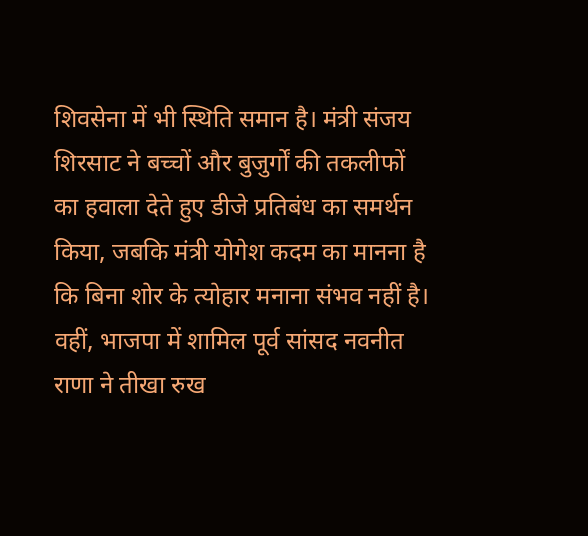शिवसेना में भी स्थिति समान है। मंत्री संजय शिरसाट ने बच्चों और बुजुर्गों की तकलीफों का हवाला देते हुए डीजे प्रतिबंध का समर्थन किया, जबकि मंत्री योगेश कदम का मानना है कि बिना शोर के त्योहार मनाना संभव नहीं है। वहीं, भाजपा में शामिल पूर्व सांसद नवनीत राणा ने तीखा रुख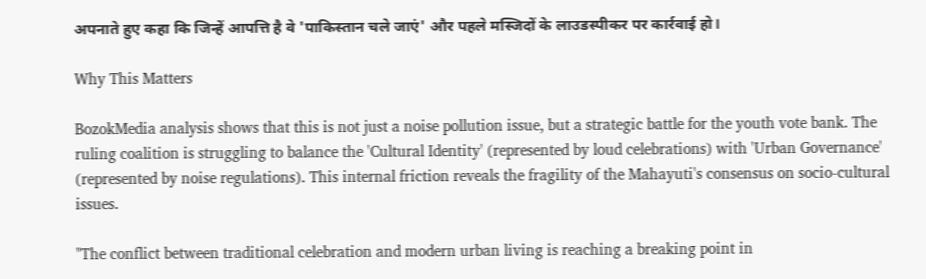अपनाते हुए कहा कि जिन्हें आपत्ति है वे 'पाकिस्तान चले जाएं' और पहले मस्जिदों के लाउडस्पीकर पर कार्रवाई हो।

Why This Matters

BozokMedia analysis shows that this is not just a noise pollution issue, but a strategic battle for the youth vote bank. The ruling coalition is struggling to balance the 'Cultural Identity' (represented by loud celebrations) with 'Urban Governance' (represented by noise regulations). This internal friction reveals the fragility of the Mahayuti's consensus on socio-cultural issues.

"The conflict between traditional celebration and modern urban living is reaching a breaking point in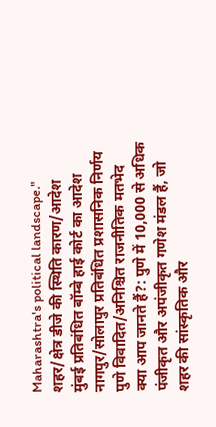Maharashtra's political landscape."
शहर/क्षेत्र डीजे की स्थिति कारण/आदेश
मुंबई प्रतिबंधित बॉम्बे हाई कोर्ट का आदेश
नागपुर/सोलापुर प्रतिबंधित प्रशासनिक निर्णय
पुणे विवादित/अनिश्चित राजनीतिक मतभेद
क्या आप जानते हैं?: पुणे में 10,000 से अधिक पंजीकृत और अपंजीकृत गणेश मंडल हैं, जो शहर की सांस्कृतिक और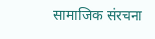सामाजिक संरचना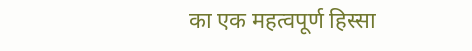का एक महत्वपूर्ण हिस्सा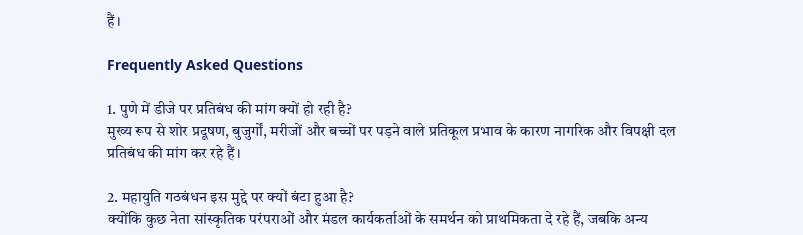हैं।

Frequently Asked Questions

1. पुणे में डीजे पर प्रतिबंध की मांग क्यों हो रही है?
मुख्य रूप से शोर प्रदूषण, बुजुर्गों, मरीजों और बच्चों पर पड़ने वाले प्रतिकूल प्रभाव के कारण नागरिक और विपक्षी दल प्रतिबंध की मांग कर रहे हैं।

2. महायुति गठबंधन इस मुद्दे पर क्यों बंटा हुआ है?
क्योंकि कुछ नेता सांस्कृतिक परंपराओं और मंडल कार्यकर्ताओं के समर्थन को प्राथमिकता दे रहे हैं, जबकि अन्य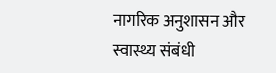नागरिक अनुशासन और स्वास्थ्य संबंधी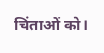चिंताओं को।